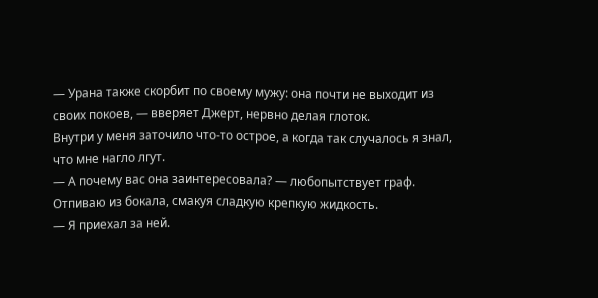— Урана также скорбит по своему мужу: она почти не выходит из своих покоев, — вверяет Джерт, нервно делая глоток.
Внутри у меня заточило что-то острое, а когда так случалось я знал, что мне нагло лгут.
— А почему вас она заинтересовала? — любопытствует граф.
Отпиваю из бокала, смакуя сладкую крепкую жидкость.
— Я приехал за ней.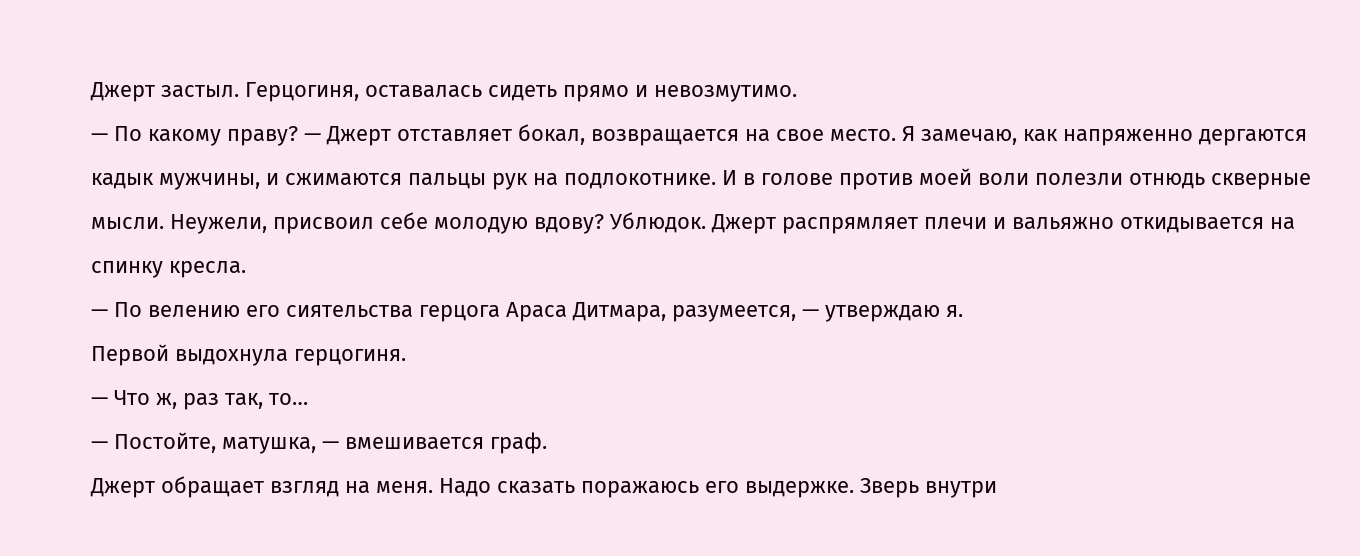Джерт застыл. Герцогиня, оставалась сидеть прямо и невозмутимо.
— По какому праву? — Джерт отставляет бокал, возвращается на свое место. Я замечаю, как напряженно дергаются кадык мужчины, и сжимаются пальцы рук на подлокотнике. И в голове против моей воли полезли отнюдь скверные мысли. Неужели, присвоил себе молодую вдову? Ублюдок. Джерт распрямляет плечи и вальяжно откидывается на спинку кресла.
— По велению его сиятельства герцога Араса Дитмара, разумеется, — утверждаю я.
Первой выдохнула герцогиня.
— Что ж, раз так, то…
— Постойте, матушка, — вмешивается граф.
Джерт обращает взгляд на меня. Надо сказать поражаюсь его выдержке. Зверь внутри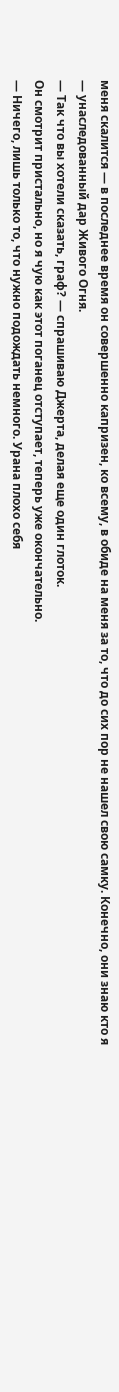меня скалится — в последнее время он совершенно капризен, ко всему, в обиде на меня за то, что до сих пор не нашел свою самку. Конечно, они знаю кто я
— унаследованный дар Живого Огня.
— Так что вы хотели сказать, граф? — спрашиваю Джерта, делая еще один глоток.
Он смотрит пристально, но я чую как этот поганец отступает, теперь уже окончательно.
— Ничего, лишь только то, что нужно подождать немного. Урана плохо себя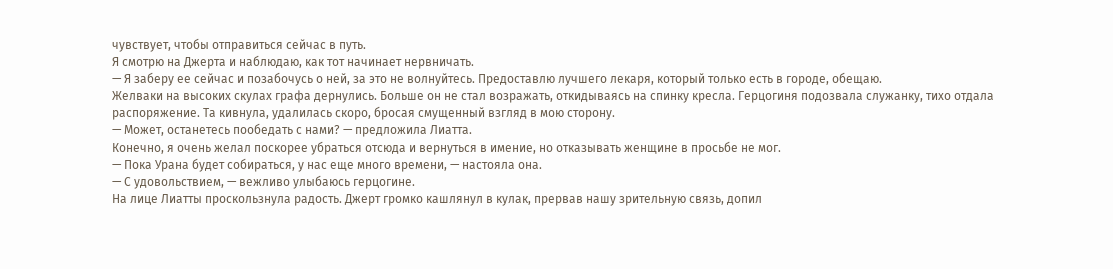чувствует, чтобы отправиться сейчас в путь.
Я смотрю на Джерта и наблюдаю, как тот начинает нервничать.
— Я заберу ее сейчас и позабочусь о ней, за это не волнуйтесь. Предоставлю лучшего лекаря, который только есть в городе, обещаю.
Желваки на высоких скулах графа дернулись. Больше он не стал возражать, откидываясь на спинку кресла. Герцогиня подозвала служанку, тихо отдала распоряжение. Та кивнула, удалилась скоро, бросая смущенный взгляд в мою сторону.
— Может, останетесь пообедать с нами? — предложила Лиатта.
Конечно, я очень желал поскорее убраться отсюда и вернуться в имение, но отказывать женщине в просьбе не мог.
— Пока Урана будет собираться, у нас еще много времени, — настояла она.
— С удовольствием, — вежливо улыбаюсь герцогине.
На лице Лиатты проскользнула радость. Джерт громко кашлянул в кулак, прервав нашу зрительную связь, допил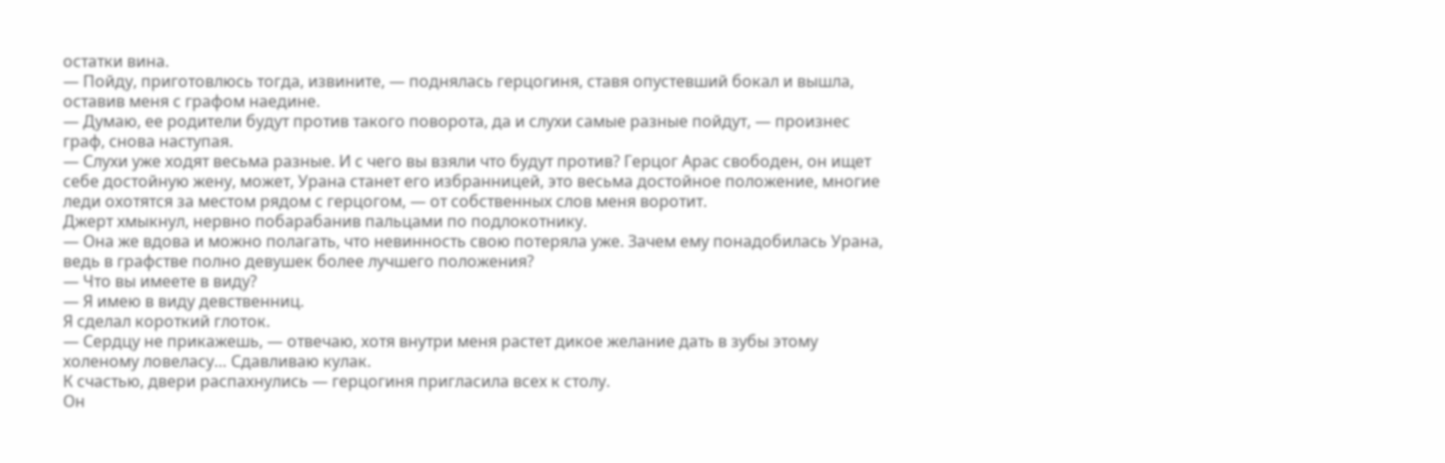остатки вина.
— Пойду, приготовлюсь тогда, извините, — поднялась герцогиня, ставя опустевший бокал и вышла, оставив меня с графом наедине.
— Думаю, ее родители будут против такого поворота, да и слухи самые разные пойдут, — произнес граф, снова наступая.
— Слухи уже ходят весьма разные. И с чего вы взяли что будут против? Герцог Арас свободен, он ищет себе достойную жену, может, Урана станет его избранницей, это весьма достойное положение, многие леди охотятся за местом рядом с герцогом, — от собственных слов меня воротит.
Джерт хмыкнул, нервно побарабанив пальцами по подлокотнику.
— Она же вдова и можно полагать, что невинность свою потеряла уже. Зачем ему понадобилась Урана, ведь в графстве полно девушек более лучшего положения?
— Что вы имеете в виду?
— Я имею в виду девственниц.
Я сделал короткий глоток.
— Сердцу не прикажешь, — отвечаю, хотя внутри меня растет дикое желание дать в зубы этому холеному ловеласу… Сдавливаю кулак.
К счастью, двери распахнулись — герцогиня пригласила всех к столу.
Он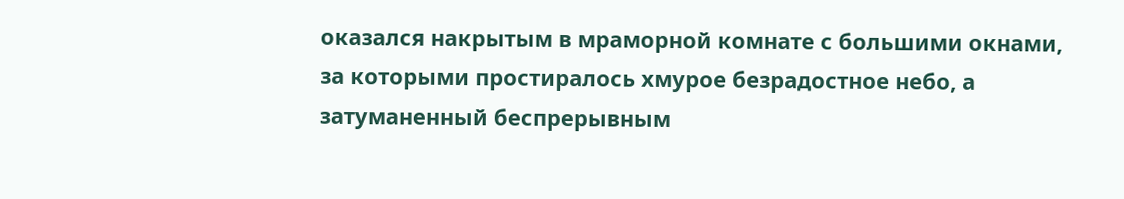оказался накрытым в мраморной комнате с большими окнами, за которыми простиралось хмурое безрадостное небо, а затуманенный беспрерывным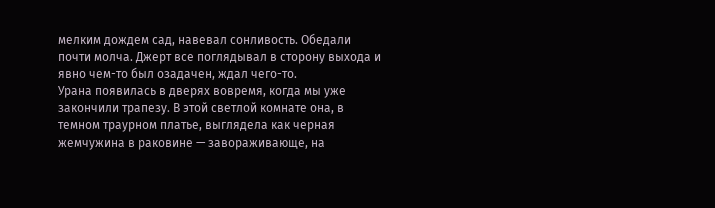мелким дождем сад, навевал сонливость. Обедали почти молча. Джерт все поглядывал в сторону выхода и явно чем-то был озадачен, ждал чего-то.
Урана появилась в дверях вовремя, когда мы уже закончили трапезу. В этой светлой комнате она, в темном траурном платье, выглядела как черная жемчужина в раковине — завораживающе, на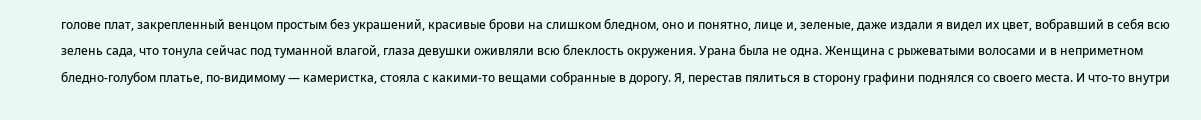голове плат, закрепленный венцом простым без украшений, красивые брови на слишком бледном, оно и понятно, лице и, зеленые, даже издали я видел их цвет, вобравший в себя всю зелень сада, что тонула сейчас под туманной влагой, глаза девушки оживляли всю блеклость окружения. Урана была не одна. Женщина с рыжеватыми волосами и в неприметном бледно-голубом платье, по-видимому — камеристка, стояла с какими-то вещами собранные в дорогу. Я, перестав пялиться в сторону графини поднялся со своего места. И что-то внутри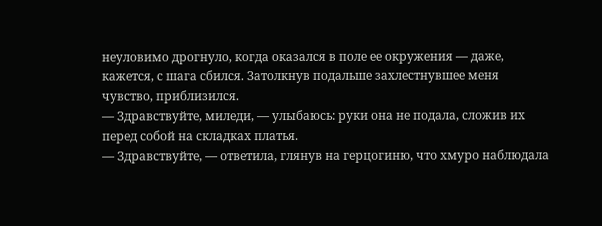неуловимо дрогнуло, когда оказался в поле ее окружения — даже, кажется, с шага сбился. Затолкнув подальше захлестнувшее меня чувство, приблизился.
— Здравствуйте, миледи, — улыбаюсь: руки она не подала, сложив их перед собой на складках платья.
— Здравствуйте, — ответила, глянув на герцогиню, что хмуро наблюдала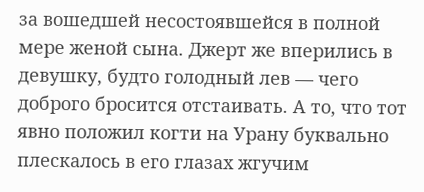за вошедшей несостоявшейся в полной мере женой сына. Джерт же вперились в девушку, будто голодный лев — чего доброго бросится отстаивать. А то, что тот явно положил когти на Урану буквально плескалось в его глазах жгучим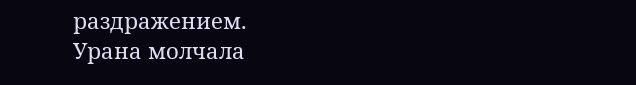раздражением.
Урана молчала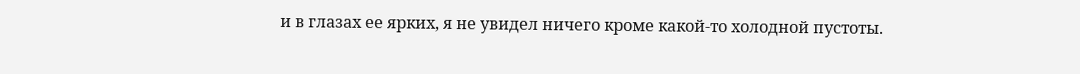и в глазах ее ярких, я не увидел ничего кроме какой-то холодной пустоты.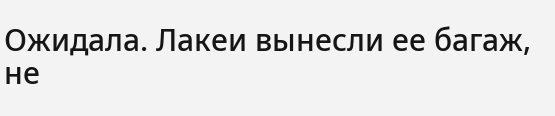Ожидала. Лакеи вынесли ее багаж, не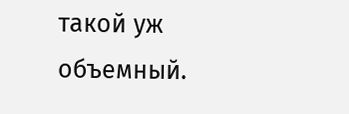такой уж объемный.